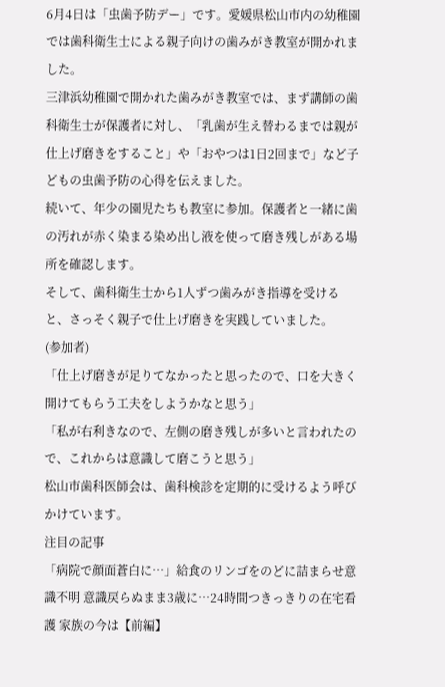6月4日は「虫歯予防デー」です。愛媛県松山市内の幼稚園では歯科衛生士による親子向けの歯みがき教室が開かれました。
三津浜幼稚園で開かれた歯みがき教室では、まず講師の歯科衛生士が保護者に対し、「乳歯が生え替わるまでは親が仕上げ磨きをすること」や「おやつは1日2回まで」など子どもの虫歯予防の心得を伝えました。
続いて、年少の園児たちも教室に参加。保護者と一緒に歯の汚れが赤く染まる染め出し液を使って磨き残しがある場所を確認します。
そして、歯科衛生士から1人ずつ歯みがき指導を受けると、さっそく親子で仕上げ磨きを実践していました。
(参加者)
「仕上げ磨きが足りてなかったと思ったので、口を大きく開けてもらう工夫をしようかなと思う」
「私が右利きなので、左側の磨き残しが多いと言われたので、これからは意識して磨こうと思う」
松山市歯科医師会は、歯科検診を定期的に受けるよう呼びかけています。
注目の記事
「病院で顔面蒼白に…」給食のリンゴをのどに詰まらせ意識不明 意識戻らぬまま3歳に…24時間つきっきりの在宅看護 家族の今は【前編】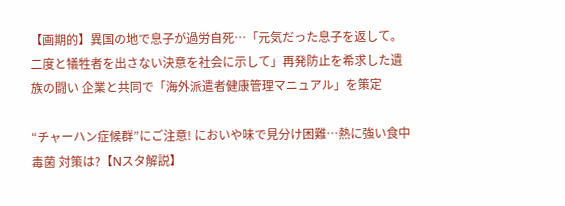【画期的】異国の地で息子が過労自死…「元気だった息子を返して。二度と犠牲者を出さない決意を社会に示して」再発防止を希求した遺族の闘い 企業と共同で「海外派遣者健康管理マニュアル」を策定

“チャーハン症候群”にご注意! においや味で見分け困難…熱に強い食中毒菌 対策は?【Nスタ解説】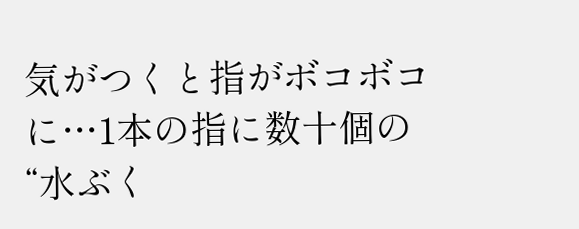気がつくと指がボコボコに…1本の指に数十個の“水ぶく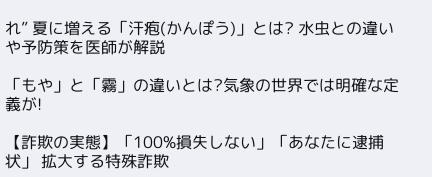れ” 夏に増える「汗疱(かんぽう)」とは? 水虫との違いや予防策を医師が解説

「もや」と「霧」の違いとは?気象の世界では明確な定義が!

【詐欺の実態】「100%損失しない」「あなたに逮捕状」 拡大する特殊詐欺